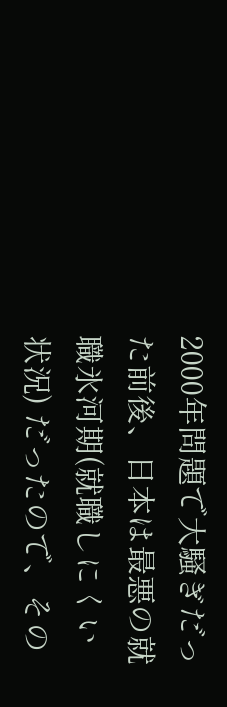2000年問題で大騒ぎだった前後、日本は最悪の就職氷河期(就職しにくい状況) だったので、その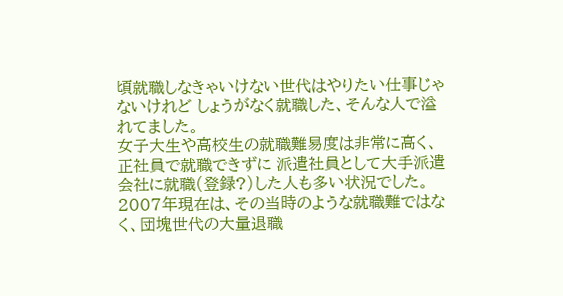頃就職しなきゃいけない世代はやりたい仕事じゃないけれど しょうがなく就職した、そんな人で溢れてました。
女子大生や高校生の就職難易度は非常に高く、正社員で就職できずに 派遣社員として大手派遣会社に就職(登録?)した人も多い状況でした。
2007年現在は、その当時のような就職難ではなく、団塊世代の大量退職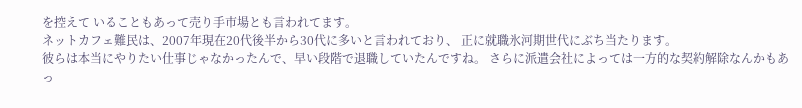を控えて いることもあって売り手市場とも言われてます。
ネットカフェ難民は、2007年現在20代後半から30代に多いと言われており、 正に就職氷河期世代にぶち当たります。
彼らは本当にやりたい仕事じゃなかったんで、早い段階で退職していたんですね。 さらに派遣会社によっては一方的な契約解除なんかもあっ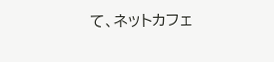て、ネットカフェ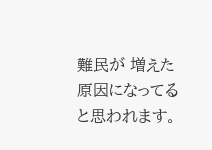難民が 増えた原因になってると思われます。